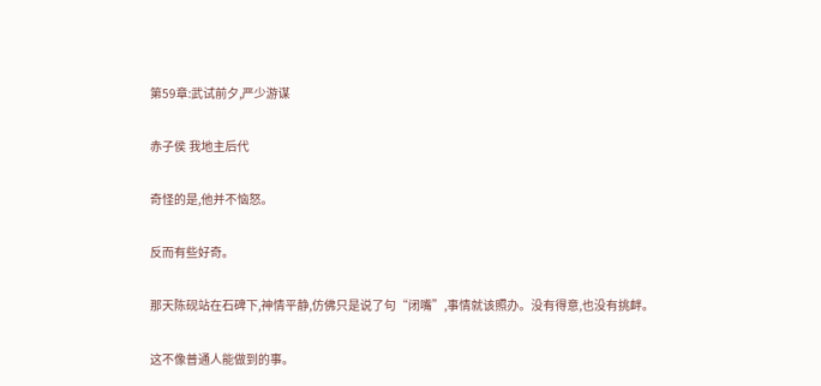第59章:武试前夕,严少游谋

赤子侯 我地主后代

奇怪的是,他并不恼怒。

反而有些好奇。

那天陈砚站在石碑下,神情平静,仿佛只是说了句“闭嘴”,事情就该照办。没有得意,也没有挑衅。

这不像普通人能做到的事。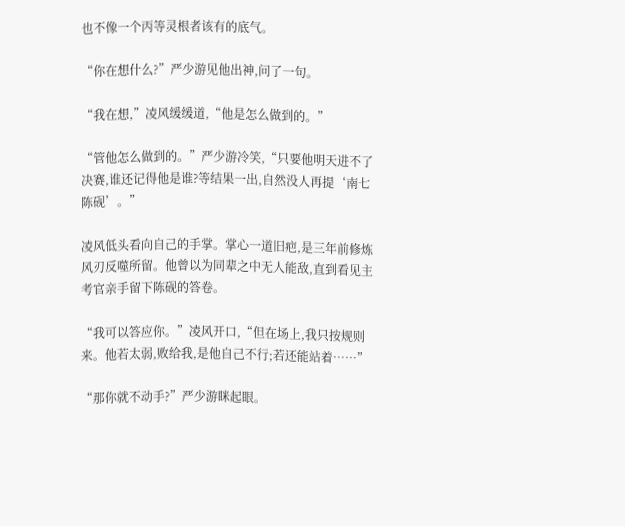也不像一个丙等灵根者该有的底气。

“你在想什么?”严少游见他出神,问了一句。

“我在想,”凌风缓缓道,“他是怎么做到的。”

“管他怎么做到的。”严少游冷笑,“只要他明天进不了决赛,谁还记得他是谁?等结果一出,自然没人再提‘南七陈砚’。”

凌风低头看向自己的手掌。掌心一道旧疤,是三年前修炼风刃反噬所留。他曾以为同辈之中无人能敌,直到看见主考官亲手留下陈砚的答卷。

“我可以答应你。”凌风开口,“但在场上,我只按规则来。他若太弱,败给我,是他自己不行;若还能站着……”

“那你就不动手?”严少游眯起眼。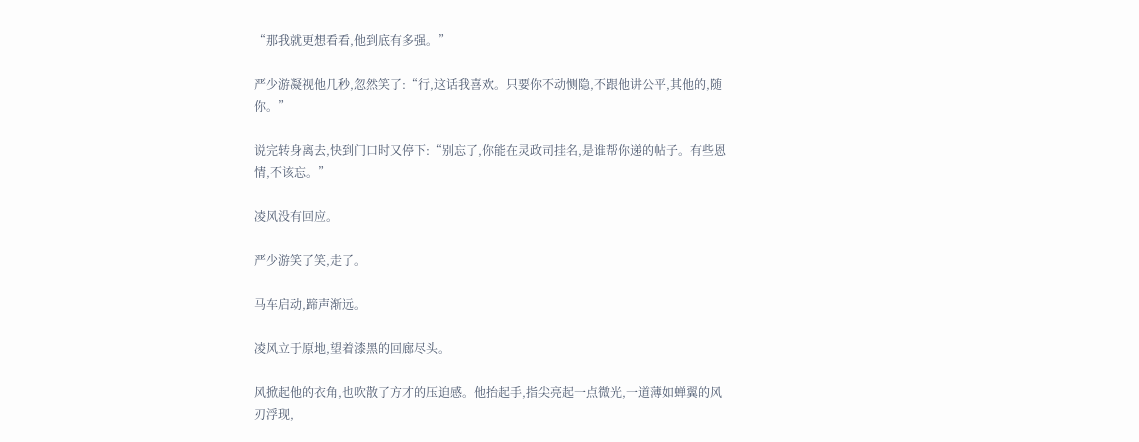“那我就更想看看,他到底有多强。”

严少游凝视他几秒,忽然笑了:“行,这话我喜欢。只要你不动恻隐,不跟他讲公平,其他的,随你。”

说完转身离去,快到门口时又停下:“别忘了,你能在灵政司挂名,是谁帮你递的帖子。有些恩情,不该忘。”

凌风没有回应。

严少游笑了笑,走了。

马车启动,蹄声渐远。

凌风立于原地,望着漆黑的回廊尽头。

风掀起他的衣角,也吹散了方才的压迫感。他抬起手,指尖亮起一点微光,一道薄如蝉翼的风刃浮现,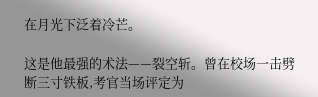在月光下泛着冷芒。

这是他最强的术法——裂空斩。曾在校场一击劈断三寸铁板,考官当场评定为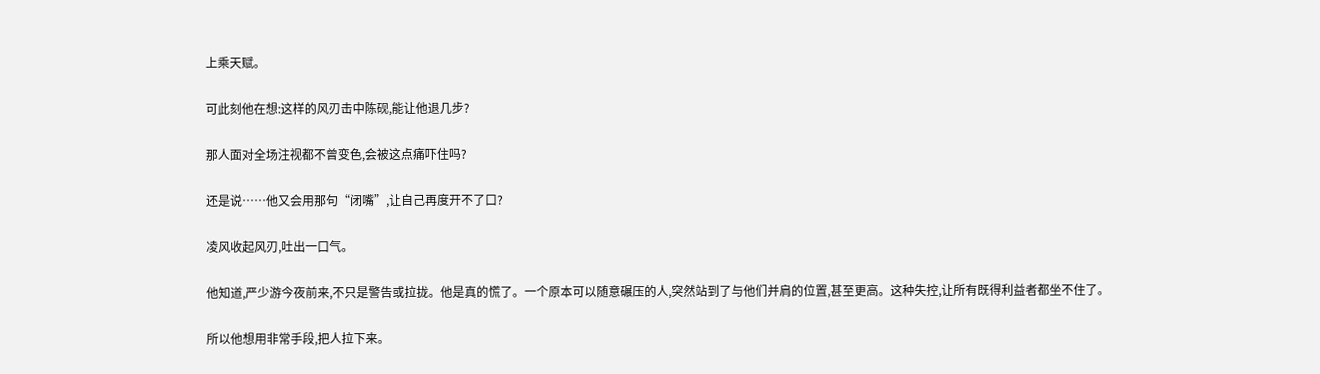上乘天赋。

可此刻他在想:这样的风刃击中陈砚,能让他退几步?

那人面对全场注视都不曾变色,会被这点痛吓住吗?

还是说……他又会用那句“闭嘴”,让自己再度开不了口?

凌风收起风刃,吐出一口气。

他知道,严少游今夜前来,不只是警告或拉拢。他是真的慌了。一个原本可以随意碾压的人,突然站到了与他们并肩的位置,甚至更高。这种失控,让所有既得利益者都坐不住了。

所以他想用非常手段,把人拉下来。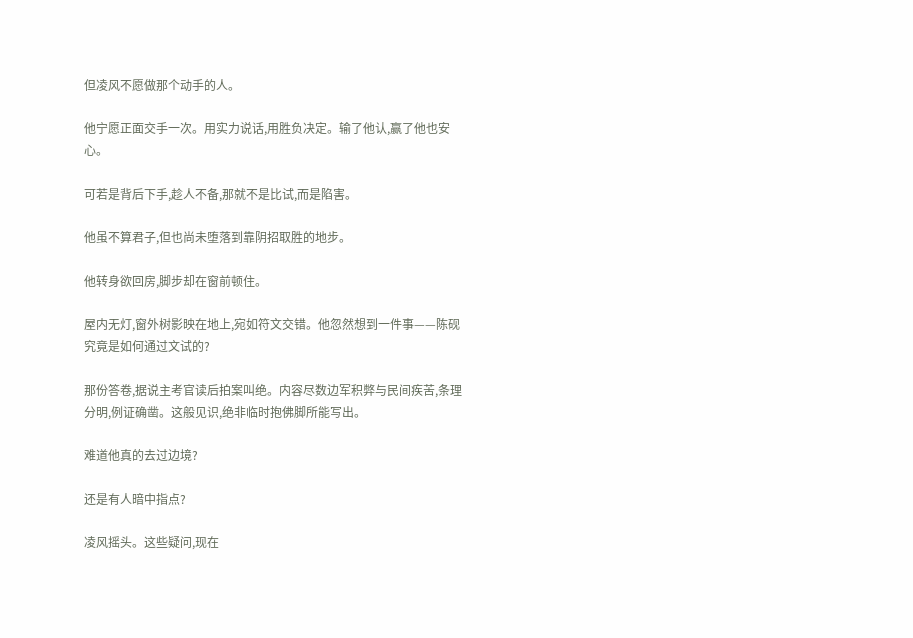但凌风不愿做那个动手的人。

他宁愿正面交手一次。用实力说话,用胜负决定。输了他认,赢了他也安心。

可若是背后下手,趁人不备,那就不是比试,而是陷害。

他虽不算君子,但也尚未堕落到靠阴招取胜的地步。

他转身欲回房,脚步却在窗前顿住。

屋内无灯,窗外树影映在地上,宛如符文交错。他忽然想到一件事——陈砚究竟是如何通过文试的?

那份答卷,据说主考官读后拍案叫绝。内容尽数边军积弊与民间疾苦,条理分明,例证确凿。这般见识,绝非临时抱佛脚所能写出。

难道他真的去过边境?

还是有人暗中指点?

凌风摇头。这些疑问,现在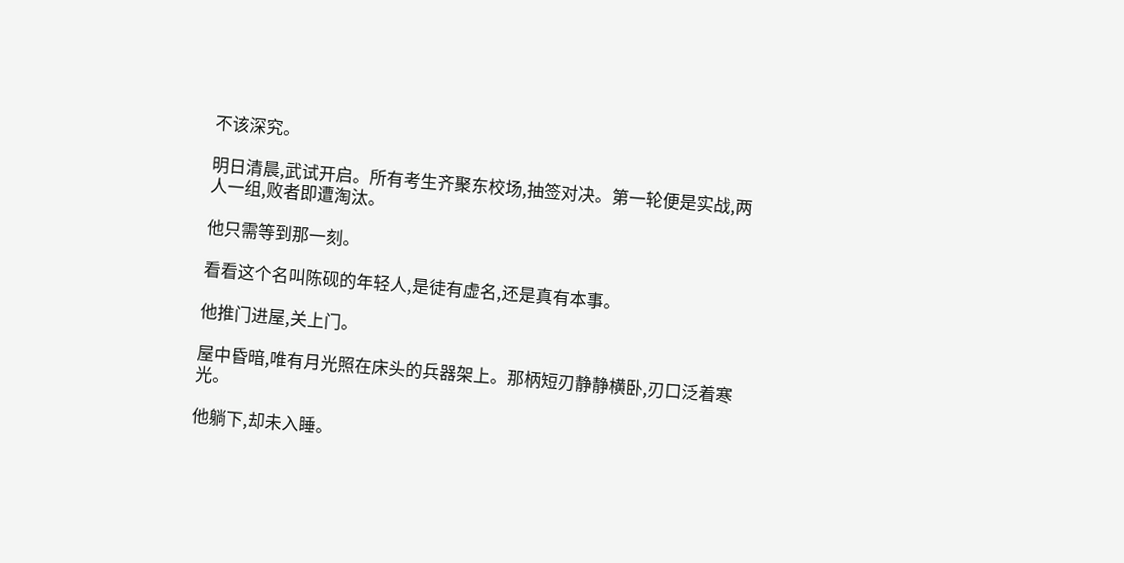不该深究。

明日清晨,武试开启。所有考生齐聚东校场,抽签对决。第一轮便是实战,两人一组,败者即遭淘汰。

他只需等到那一刻。

看看这个名叫陈砚的年轻人,是徒有虚名,还是真有本事。

他推门进屋,关上门。

屋中昏暗,唯有月光照在床头的兵器架上。那柄短刃静静横卧,刃口泛着寒光。

他躺下,却未入睡。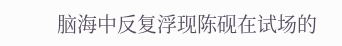脑海中反复浮现陈砚在试场的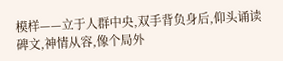模样——立于人群中央,双手背负身后,仰头诵读碑文,神情从容,像个局外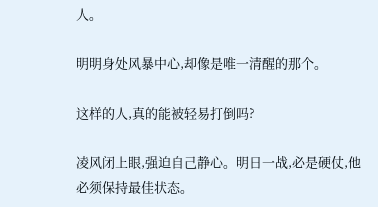人。

明明身处风暴中心,却像是唯一清醒的那个。

这样的人,真的能被轻易打倒吗?

凌风闭上眼,强迫自己静心。明日一战,必是硬仗,他必须保持最佳状态。